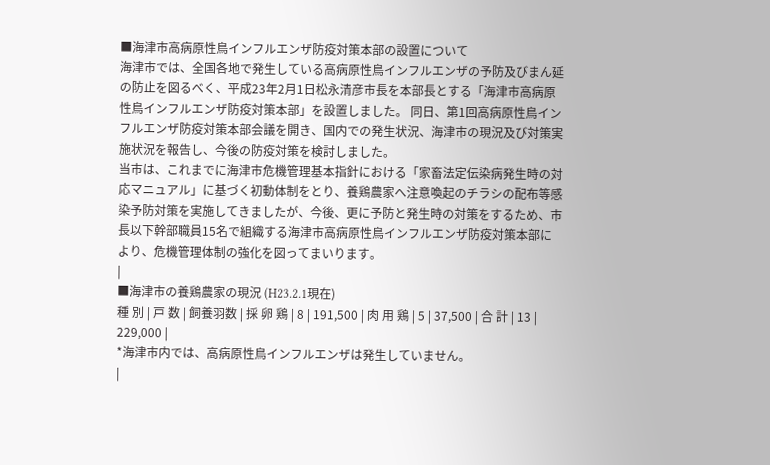■海津市高病原性鳥インフルエンザ防疫対策本部の設置について
海津市では、全国各地で発生している高病原性鳥インフルエンザの予防及びまん延の防止を図るべく、平成23年2月1日松永清彦市長を本部長とする「海津市高病原性鳥インフルエンザ防疫対策本部」を設置しました。 同日、第1回高病原性鳥インフルエンザ防疫対策本部会議を開き、国内での発生状況、海津市の現況及び対策実施状況を報告し、今後の防疫対策を検討しました。
当市は、これまでに海津市危機管理基本指針における「家畜法定伝染病発生時の対応マニュアル」に基づく初動体制をとり、養鶏農家へ注意喚起のチラシの配布等感染予防対策を実施してきましたが、今後、更に予防と発生時の対策をするため、市長以下幹部職員15名で組織する海津市高病原性鳥インフルエンザ防疫対策本部により、危機管理体制の強化を図ってまいります。
|
■海津市の養鶏農家の現況 (H23.2.1現在)
種 別 | 戸 数 | 飼養羽数 | 採 卵 鶏 | 8 | 191,500 | 肉 用 鶏 | 5 | 37,500 | 合 計 | 13 | 229,000 |
*海津市内では、高病原性鳥インフルエンザは発生していません。
|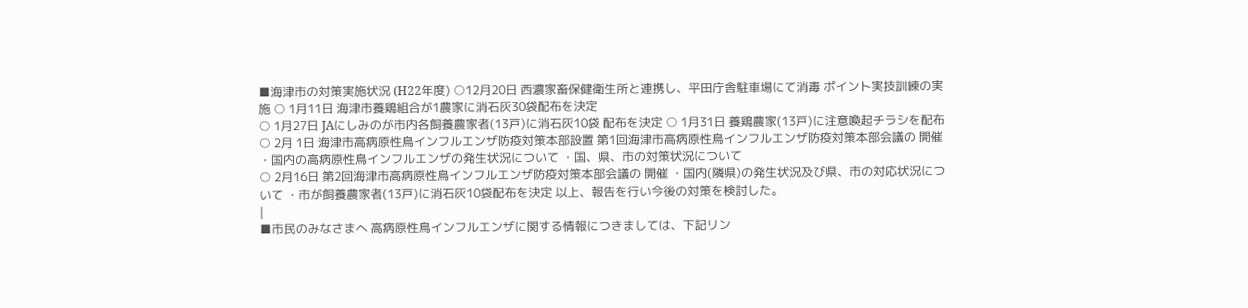■海津市の対策実施状況 (H22年度) ○12月20日 西濃家畜保健衛生所と連携し、平田庁舎駐車場にて消毒 ポイント実技訓練の実施 ○ 1月11日 海津市養鶏組合が1農家に消石灰30袋配布を決定
○ 1月27日 JAにしみのが市内各飼養農家者(13戸)に消石灰10袋 配布を決定 ○ 1月31日 養鶏農家(13戸)に注意喚起チラシを配布
○ 2月 1日 海津市高病原性鳥インフルエンザ防疫対策本部設置 第1回海津市高病原性鳥インフルエンザ防疫対策本部会議の 開催 ・国内の高病原性鳥インフルエンザの発生状況について ・国、県、市の対策状況について
○ 2月16日 第2回海津市高病原性鳥インフルエンザ防疫対策本部会議の 開催 ・国内(隣県)の発生状況及び県、市の対応状況について ・市が飼養農家者(13戸)に消石灰10袋配布を決定 以上、報告を行い今後の対策を検討した。
|
■市民のみなさまへ 高病原性鳥インフルエンザに関する情報につきましては、下記リン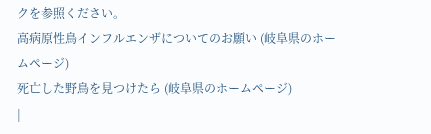クを参照ください。
高病原性鳥インフルエンザについてのお願い (岐阜県のホームページ)
死亡した野鳥を見つけたら (岐阜県のホームページ)
|